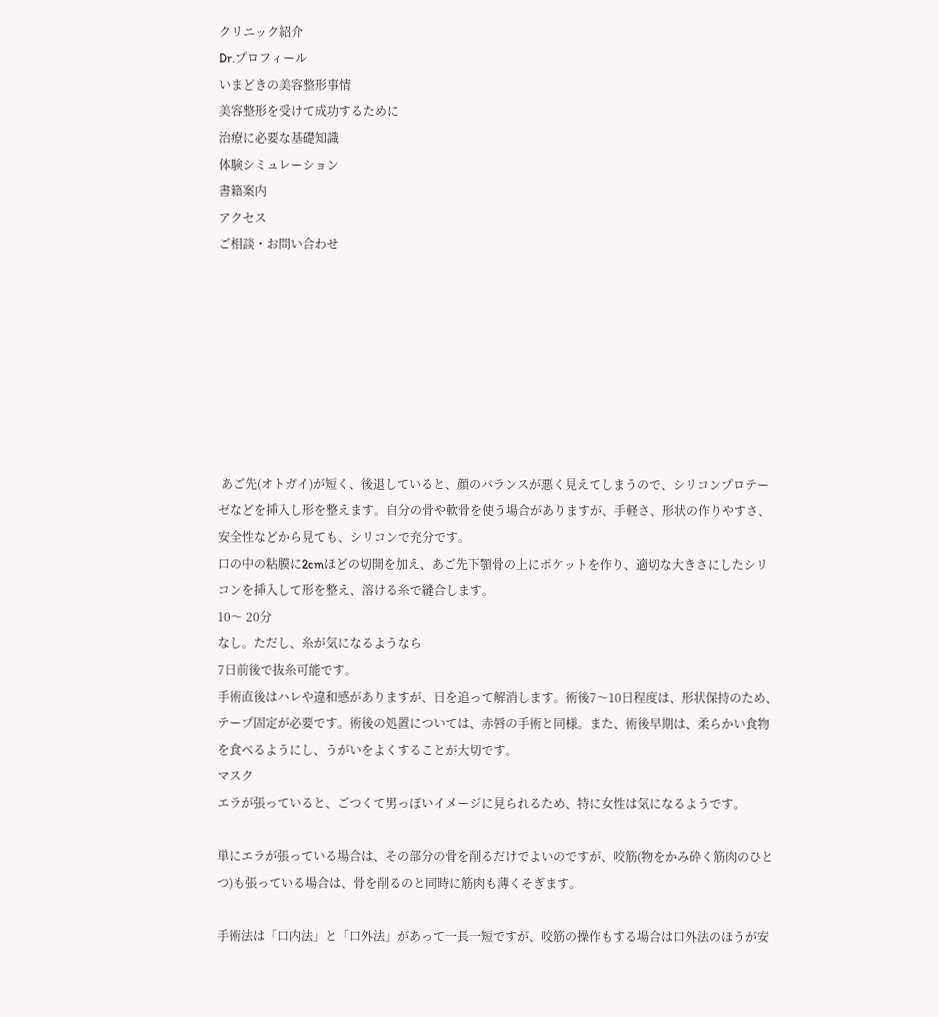クリニック紹介
Dr.プロフィール
いまどきの美容整形事情
美容整形を受けて成功するために
治療に必要な基礎知識
体験シミュレーション
書籍案内
アクセス
ご相談・お問い合わせ








 あご先(オトガイ)が短く、後退していると、顔のバランスが悪く見えてしまうので、シリコンプロテーゼなどを挿入し形を整えます。自分の骨や軟骨を使う場合がありますが、手軽さ、形状の作りやすさ、安全性などから見ても、シリコンで充分です。
口の中の粘膜に2cmほどの切開を加え、あご先下顎骨の上にポケットを作り、適切な大きさにしたシリコンを挿入して形を整え、溶ける糸で縫合します。
10〜 20分
なし。ただし、糸が気になるようなら
7日前後で抜糸可能です。
手術直後はハレや違和感がありますが、日を追って解消します。術後7〜10日程度は、形状保持のため、テープ固定が必要です。術後の処置については、赤唇の手術と同様。また、術後早期は、柔らかい食物を食べるようにし、うがいをよくすることが大切です。
マスク
エラが張っていると、ごつくて男っぽいイメージに見られるため、特に女性は気になるようです。

単にエラが張っている場合は、その部分の骨を削るだけでよいのですが、咬筋(物をかみ砕く筋肉のひとつ)も張っている場合は、骨を削るのと同時に筋肉も薄くそぎます。

手術法は「口内法」と「口外法」があって一長一短ですが、咬筋の操作もする場合は口外法のほうが安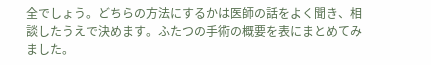全でしょう。どちらの方法にするかは医師の話をよく聞き、相談したうえで決めます。ふたつの手術の概要を表にまとめてみました。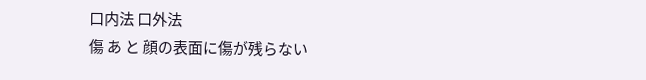口内法 口外法
傷 あ と 顔の表面に傷が残らない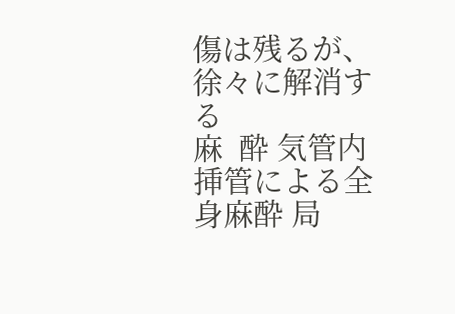傷は残るが、徐々に解消する
麻  酔 気管内挿管による全身麻酔 局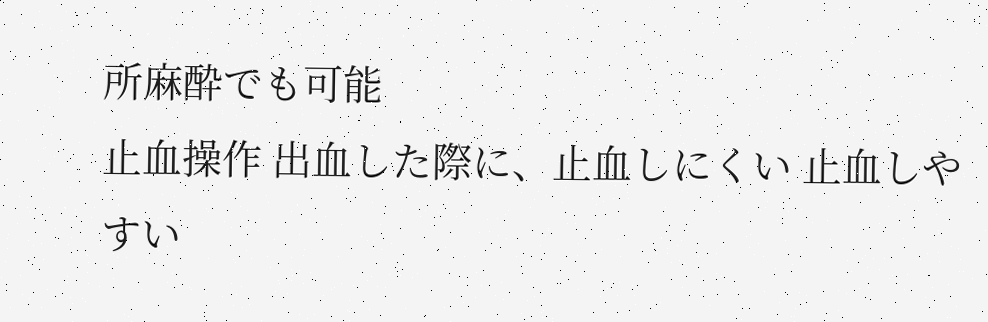所麻酔でも可能
止血操作 出血した際に、止血しにくい 止血しやすい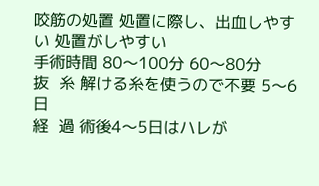咬筋の処置 処置に際し、出血しやすい 処置がしやすい
手術時間 80〜100分 60〜80分
抜  糸 解ける糸を使うので不要 5〜6日
経  過 術後4〜5日はハレが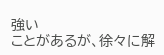強い
ことがあるが、徐々に解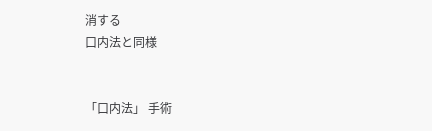消する
口内法と同様


「口内法」 手術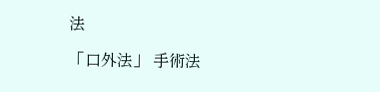法

「口外法」 手術法